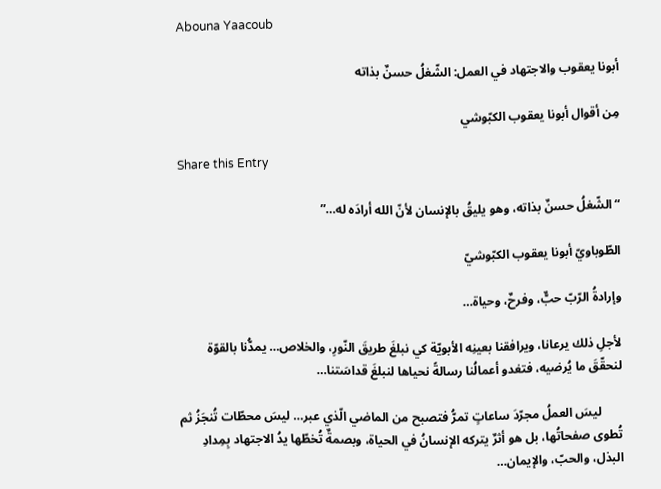Abouna Yaacoub

أبونا يعقوب والاجتهاد في العمل: الشّغلُ حسنٌ بذاته

مِن أقوال أبونا يعقوب الكبّوشي

Share this Entry

“الشّغلُ حسنٌ بذاته، وهو يليقُ بالإنسان لأنّ الله أرادَه له…”

الطّوباويّ أبونا يعقوب الكبّوشيّ

وإرادةُ الرّبّ حبٌّ، وفرحٌ، وحياة…

لأجلِ ذلك يرعانا، ويرافقنا بعينِه الأبويّة كي نبلغَ طريقَ النّورِ، والخلاص… يمدُّنا بالقوّة لنحقّقَ ما يُرضيه، فتغدو أعمالُنا رسالةً نحياها لنبلغَ قداسَتنا…

       ليسَ العملُ مجرّدَ ساعاتٍ تمرُّ فتصبح من الماضي الّذي عبر… ليسَ محطّات تُنجَزُ ثم تُطوى صفحاتُها، بل هو أثرٌ يتركه الإنسانُ في الحياة، وبصمةٌ تُخطّها يدُ الاجتهاد بِمِدادِ البذل، والحبّ، والإيمان…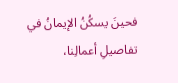فحينَ يسكُنُ الإيمانُ في تفاصيلِ أعمالِنا،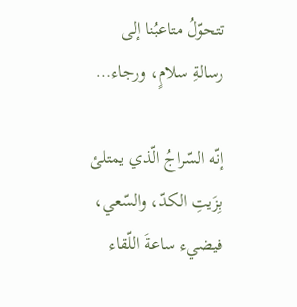تتحوّلُ متاعبُنا إلى رسالةِ سلامٍ، ورجاء…

إنّه السّراجُ الّذي يمتلئ بِزَيتِ الكدّ، والسّعي، فيضيء ساعةَ اللّقاء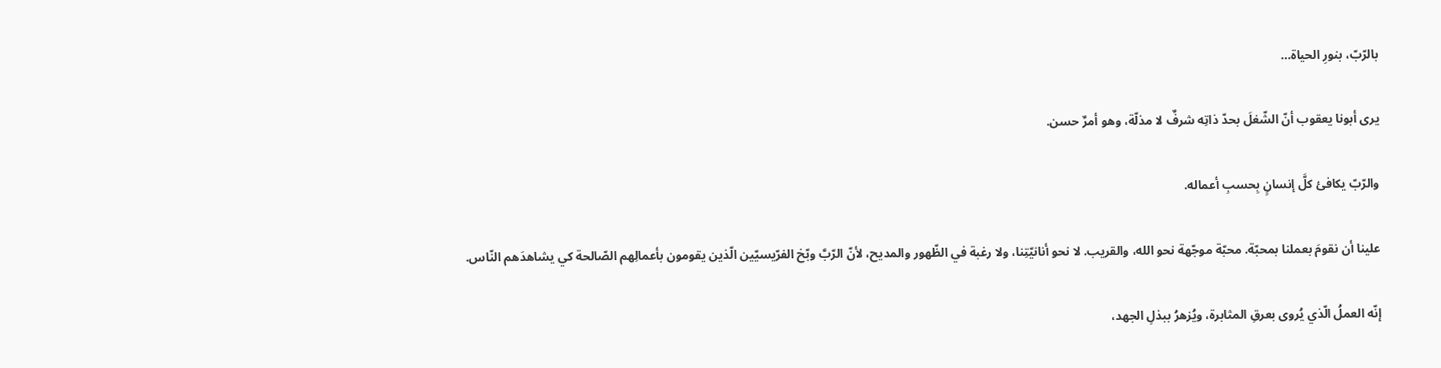بالرّبّ، بنورِ الحياة…

يرى أبونا يعقوب أنّ الشّغلَ بحدّ ذاتِه شرفٌ لا مذلّة، وهو أمرٌ حسن.

والرّبّ يكافئ كلَّ إنسانٍ بِحسبِ أعماله.

علينا أن نقومَ بعملنا بمحبّة. محبّة موجّهة نحو الله، والقريب. لا نحو أنانيّتِنا، ولا رغبة في الظّهور والمديح، لأنّ الرّبَّ وبّخ الفرّيسيّين الّذين يقومون بأعمالِهم الصّالحة كي يشاهدَهم النّاس.

إنّه العملُ الّذي يُروى بعرقِ المثابرة، ويُزهرُ ببذلِ الجهد،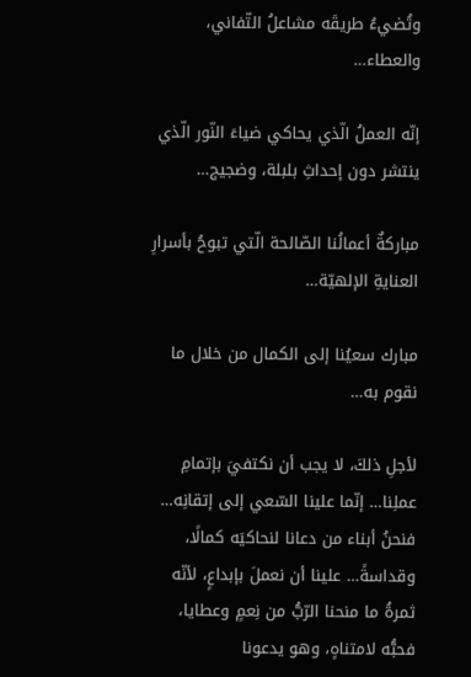وتُضيءُ طريقَه مشاعلُ التّفاني، والعطاء…

إنّه العملُ الّذي يحاكي ضياءَ النّور الّذي ينتشر دون إحداثِ بلبلة، وضجيج…

مباركةٌ أعمالُنا الصّالحة الّتي تبوحُ بأسرارِ العنايةِ الإلهيّة…

مبارك سعيُنا إلى الكمال من خلال ما نقوم به…

لأجلِ ذلكَ، لا يجب أن نكتفيَ بإتمامِ عملِنا… إنّما علينا السّعي إلى إتقانِه… فنحنُ أبناء من دعانا لنحاكيَه كمالًا، وقداسةً… علينا أن نعملَ بإبداعٍ، لأنّه ثمرةُ ما منحنا الرّبُّ من نِعمٍ وعطايا، فحبُّه لامتناهٍ، وهو يدعونا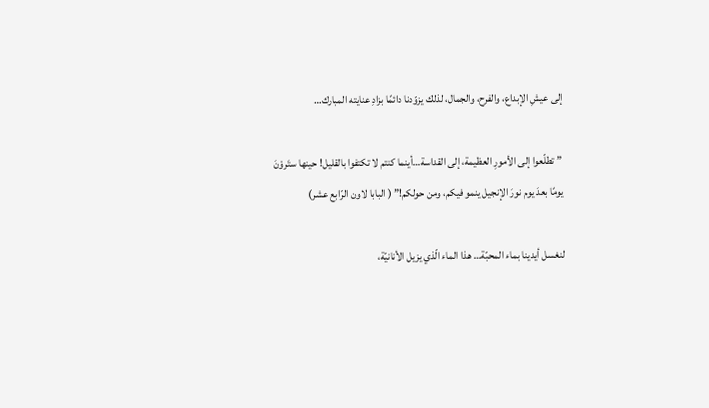إلى عيشِ الإبداع، والفرح، والجمال، لذلك يزوّدنا دائمًا بزادِ عنايته المبارك…

 ” تطلّعوا إلى الأمورِ العظيمة، إلى القداسة…أينما كنتم لا تكتفوا بالقليل! حينها ستَروْنَ يومًا بعدَ يوم نورَ الإنجيل ينمو فيكم، ومن حولكم!” ( البابا لاون الرّابع عشر)

لنغسل أيدينا بماء المحبّة… هذا الماء الّذي يزيل الأنانيّة،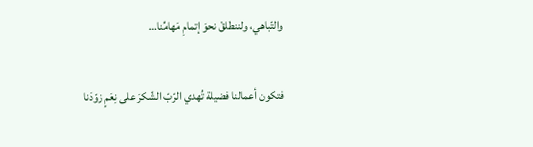والتّباهي، ولننطلقْ نحوَ إتمامِ مَهامِّنا…

فتكون أعمالنا فضيلة تُهدي الرّبّ الشّكرَ على نِعَمٍ زوّدَنا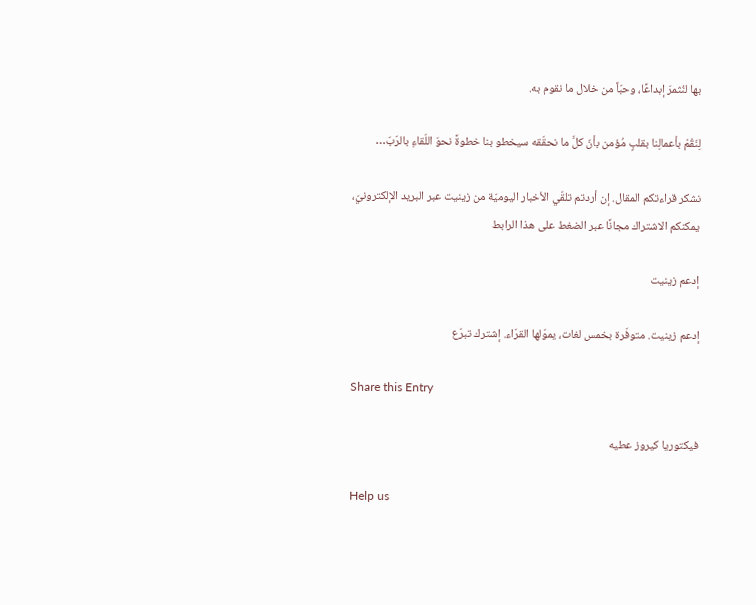بها لنُثمرَ إبداعًا، وحبّاً من خلال ما نقوم به.

لِنَقُمْ بأعمالِنا بقلبٍ مُؤمن بأنّ كلَّ ما نحقّقه سيخطو بنا خطوةً نحوَ اللّقاءِ بالرّبّ…

نشكر قراءتكم المقال. إن أردتم تلقّي الأخبار اليوميّة من زينيت عبر البريد الإلكترونيّ، يمكنكم الاشتراك مجانًا عبر الضغط على هذا الرابط

إدعم زينيت

إدعم زينيت. متوفّرة بخمس لغات، يموّلها القرّاء. إشترك تبرّع

Share this Entry

فيكتوريا كيروز عطيه

Help us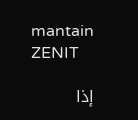mantain ZENIT

إذا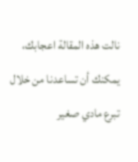نالت هذه المقالة اعجابك، يمكنك أن تساعدنا من خلال تبرع مادي صغير